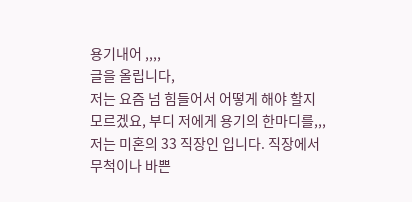용기내어 ,,,,
글을 올립니다,
저는 요즘 넘 힘들어서 어떻게 해야 할지 모르겠요, 부디 저에게 용기의 한마디를,,,
저는 미혼의 33 직장인 입니다. 직장에서 무척이나 바쁜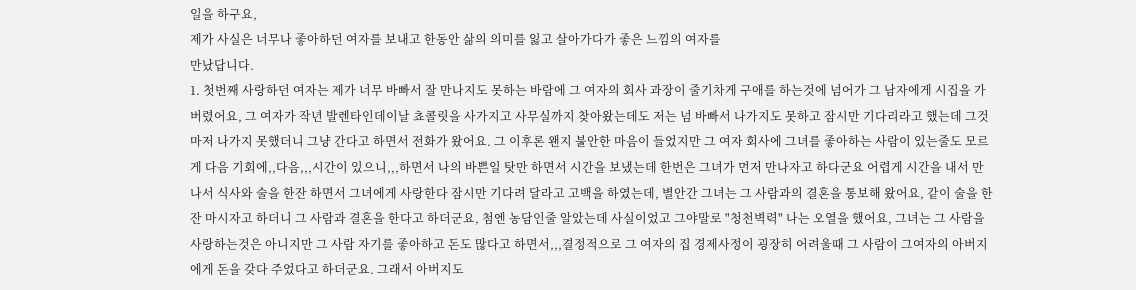일을 하구요,
제가 사실은 너무나 좋아하던 여자를 보내고 한동안 삶의 의미를 잃고 살아가다가 좋은 느낌의 여자를
만났답니다.
1. 첫번째 사랑하던 여자는 제가 너무 바빠서 잘 만나지도 못하는 바람에 그 여자의 회사 과장이 줄기차게 구애를 하는것에 넘어가 그 남자에게 시집을 가버렸어요, 그 여자가 작년 발렌타인데이날 쵸콜릿을 사가지고 사무실까지 찾아왔는데도 저는 넘 바빠서 나가지도 못하고 잠시만 기다리라고 했는데 그것마저 나가지 못했더니 그냥 간다고 하면서 전화가 왔어요. 그 이후론 왠지 불안한 마음이 들었지만 그 여자 회사에 그녀를 좋아하는 사람이 있는줄도 모르게 다음 기회에,,다음,,,시간이 있으니,,,하면서 나의 바쁜일 탓만 하면서 시간을 보냈는데 한번은 그녀가 먼저 만나자고 하다군요 어렵게 시간을 내서 만나서 식사와 술을 한잔 하면서 그녀에게 사랑한다 잠시만 기다려 달라고 고백을 하였는데, 별안간 그녀는 그 사람과의 결혼을 통보해 왔어요, 같이 술을 한잔 마시자고 하더니 그 사람과 결혼을 한다고 하더군요, 첨엔 농담인줄 알았는데 사실이었고 그야말로 "청천벽력" 나는 오열을 했어요, 그녀는 그 사람을 사랑하는것은 아니지만 그 사람 자기를 좋아하고 돈도 많다고 하면서,,,결정적으로 그 여자의 집 경제사정이 굉장히 어려울때 그 사람이 그여자의 아버지에게 돈을 갖다 주었다고 하더군요. 그래서 아버지도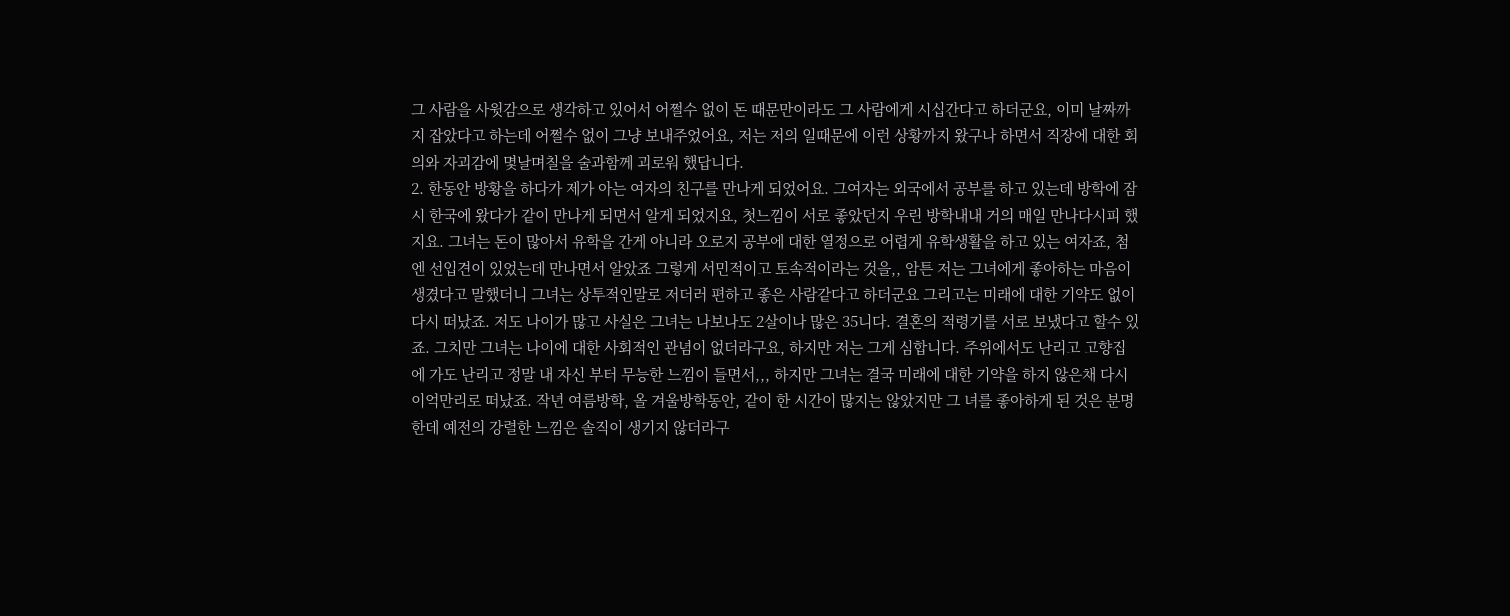그 사람을 사윗감으로 생각하고 있어서 어쩔수 없이 돈 때문만이라도 그 사람에게 시십간다고 하더군요, 이미 날짜까지 잡았다고 하는데 어쩔수 없이 그냥 보내주었어요, 저는 저의 일때문에 이런 상황까지 왔구나 하면서 직장에 대한 회의와 자괴감에 몇날며칠을 술과함께 괴로워 했답니다.
2. 한동안 방황을 하다가 제가 아는 여자의 친구를 만나게 되었어요. 그여자는 외국에서 공부를 하고 있는데 방학에 잠시 한국에 왔다가 같이 만나게 되면서 알게 되었지요, 첫느낌이 서로 좋았던지 우린 방학내내 거의 매일 만나다시피 했지요. 그녀는 돈이 많아서 유학을 간게 아니라 오로지 공부에 대한 열정으로 어렵게 유학생활을 하고 있는 여자죠, 첨엔 선입견이 있었는데 만나면서 알았죠 그렇게 서민적이고 토속적이라는 것을,, 암튼 저는 그녀에게 좋아하는 마음이 생겼다고 말했더니 그녀는 상투적인말로 저더러 편하고 좋은 사람같다고 하더군요 그리고는 미래에 대한 기약도 없이 다시 떠났죠. 저도 나이가 많고 사실은 그녀는 나보나도 2살이나 많은 35니다. 결혼의 적령기를 서로 보냈다고 할수 있죠. 그치만 그녀는 나이에 대한 사회적인 관념이 없더라구요, 하지만 저는 그게 심합니다. 주위에서도 난리고 고향집에 가도 난리고 정말 내 자신 부터 무능한 느낌이 들면서,,, 하지만 그녀는 결국 미래에 대한 기약을 하지 않은채 다시 이억만리로 떠났죠. 작년 여름방학, 올 겨울방학동안, 같이 한 시간이 많지는 않았지만 그 녀를 좋아하게 된 것은 분명한데 예전의 강렬한 느낌은 솔직이 생기지 않더라구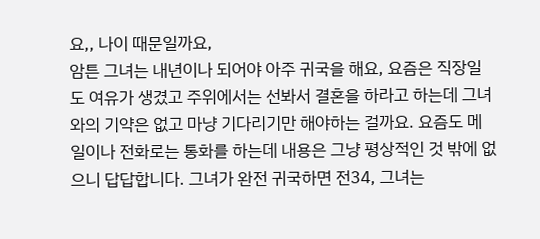요,, 나이 때문일까요,
암튼 그녀는 내년이나 되어야 아주 귀국을 해요, 요즘은 직장일도 여유가 생겼고 주위에서는 선봐서 결혼을 하라고 하는데 그녀와의 기약은 없고 마냥 기다리기만 해야하는 걸까요. 요즘도 메일이나 전화로는 통화를 하는데 내용은 그냥 평상적인 것 밖에 없으니 답답합니다. 그녀가 완전 귀국하면 전34, 그녀는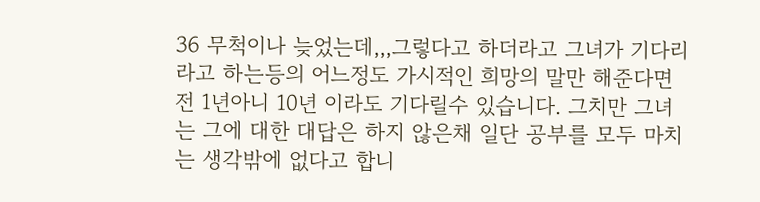36 무척이나 늦었는데,,,그렇다고 하더라고 그녀가 기다리라고 하는등의 어느정도 가시적인 희망의 말만 해준다면 전 1년아니 10년 이라도 기다릴수 있습니다. 그치만 그녀는 그에 대한 대답은 하지 않은채 일단 공부를 모두 마치는 생각밖에 없다고 합니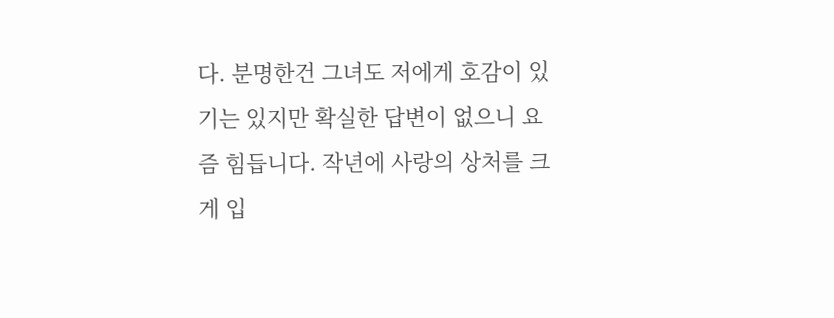다. 분명한건 그녀도 저에게 호감이 있기는 있지만 확실한 답변이 없으니 요즘 힘듭니다. 작년에 사랑의 상처를 크게 입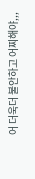어 더욱더 불안하고 어찌해야,,,